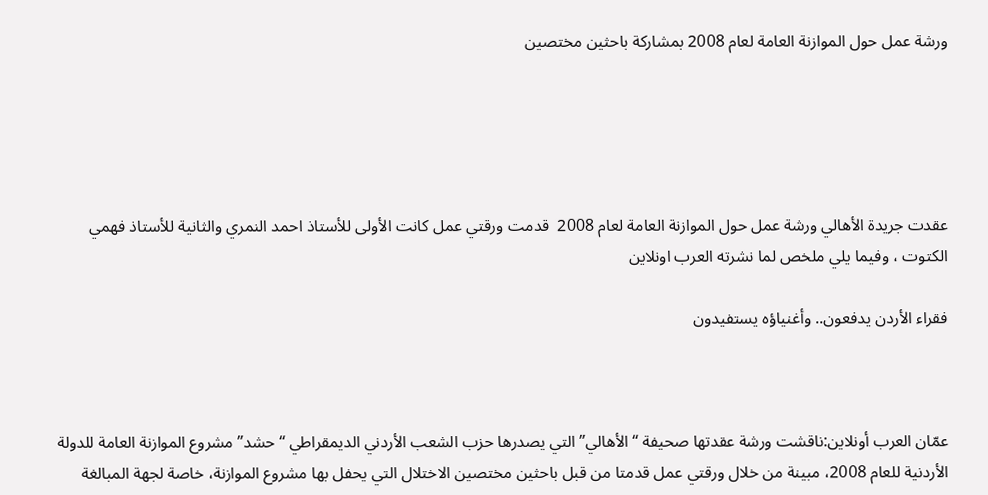ورشة عمل حول الموازنة العامة لعام 2008 بمشاركة باحثين مختصين





عقدت جريدة الأهالي ورشة عمل حول الموازنة العامة لعام 2008  قدمت ورقتي عمل كانت الأولى للأستاذ احمد النمري والثانية للأستاذ فهمي الكتوت ، وفيما يلي ملخص لما نشرته العرب اونلاين

فقراء الأردن يدفعون.. وأغنياؤه يستفيدون



عمّان العرب أونلاين:ناقشت ورشة عقدتها صحيفة “الأهالي” التي يصدرها حزب الشعب الأردني الديمقراطي “حشد” مشروع الموازنة العامة للدولة الأردنية للعام 2008، مبينة من خلال ورقتي عمل قدمتا من قبل باحثين مختصين الاختلال التي يحفل بها مشروع الموازنة، خاصة لجهة المبالغة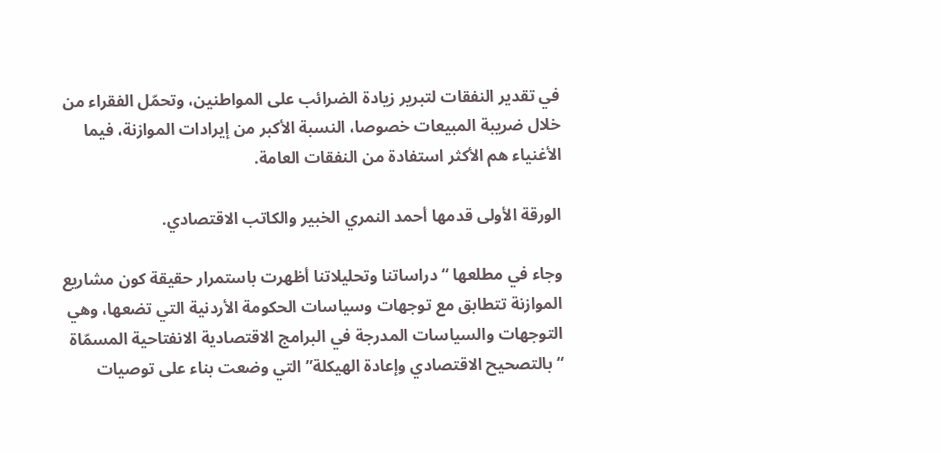في تقدير النفقات لتبرير زيادة الضرائب على المواطنين، وتحمّل الفقراء من خلال ضريبة المبيعات خصوصا، النسبة الأكبر من إيرادات الموازنة، فيما الأغنياء هم الأكثر استفادة من النفقات العامة.

الورقة الأولى قدمها أحمد النمري الخبير والكاتب الاقتصادي.

وجاء في مطلعها “دراساتنا وتحليلاتنا أظهرت باستمرار حقيقة كون مشاريع الموازنة تتطابق مع توجهات وسياسات الحكومة الأردنية التي تضعها، وهي التوجهات والسياسات المدرجة في البرامج الاقتصادية الانفتاحية المسمّاة “بالتصحيح الاقتصادي وإعادة الهيكلة” التي وضعت بناء على توصيات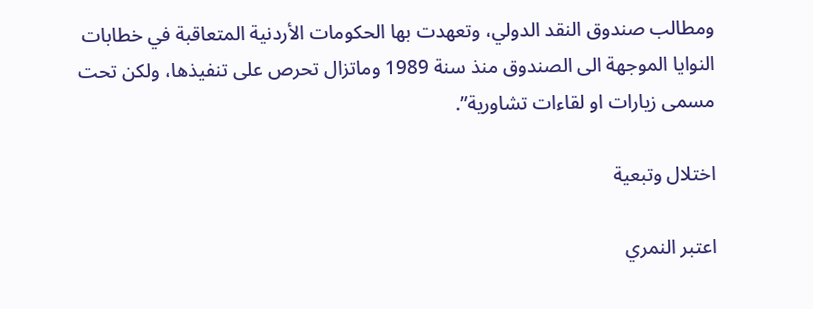ومطالب صندوق النقد الدولي، وتعهدت بها الحكومات الأردنية المتعاقبة في خطابات النوايا الموجهة الى الصندوق منذ سنة 1989 وماتزال تحرص على تنفيذها، ولكن تحت مسمى زيارات او لقاءات تشاورية”.

اختلال وتبعية

اعتبر النمري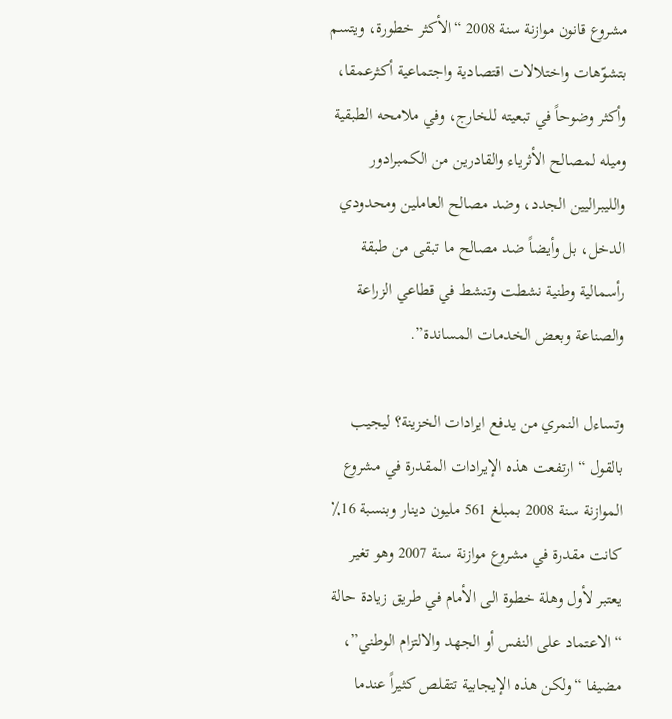مشروع قانون موازنة سنة 2008 “الأكثر خطورة، ويتسم بتشوّهات واختلالات اقتصادية واجتماعية أكثرعمقا، وأكثر وضوحاً في تبعيته للخارج، وفي ملامحه الطبقية وميله لمصالح الأثرياء والقادرين من الكمبرادور والليبراليين الجدد، وضد مصالح العاملين ومحدودي الدخل، بل وأيضاً ضد مصالح ما تبقى من طبقة رأسمالية وطنية نشطت وتنشط في قطاعي الزراعة والصناعة وبعض الخدمات المساندة”.

وتساءل النمري من يدفع ايرادات الخزينة؟ ليجيب بالقول “ارتفعت هذه الإيرادات المقدرة في مشروع الموازنة سنة 2008 بمبلغ 561 مليون دينار وبنسبة 16٪ كانت مقدرة في مشروع موازنة سنة 2007 وهو تغير يعتبر لأول وهلة خطوة الى الأمام في طريق زيادة حالة “الاعتماد على النفس أو الجهد والالتزام الوطني”، مضيفا “ولكن هذه الإيجابية تتقلص كثيراً عندما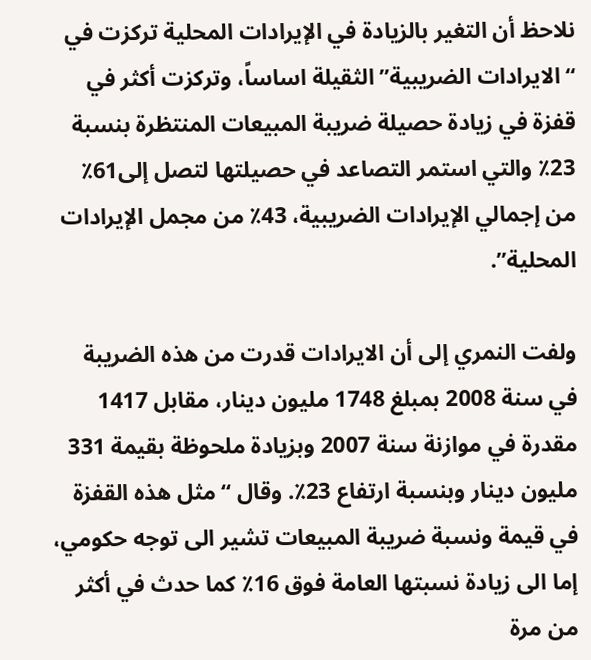نلاحظ أن التغير بالزيادة في الإيرادات المحلية تركزت في “الايرادات الضريبية” الثقيلة اساساً، وتركزت أكثر في قفزة في زيادة حصيلة ضريبة المبيعات المنتظرة بنسبة 23٪ والتي استمر التصاعد في حصيلتها لتصل إلى61٪ من إجمالي الإيرادات الضريبية، 43٪ من مجمل الإيرادات المحلية”.

ولفت النمري إلى أن الايرادات قدرت من هذه الضريبة في سنة 2008 بمبلغ 1748 مليون دينار، مقابل 1417 مقدرة في موازنة سنة 2007 وبزيادة ملحوظة بقيمة 331 مليون دينار وبنسبة ارتفاع 23٪. وقال “مثل هذه القفزة في قيمة ونسبة ضريبة المبيعات تشير الى توجه حكومي، إما الى زيادة نسبتها العامة فوق 16٪ كما حدث في أكثر من مرة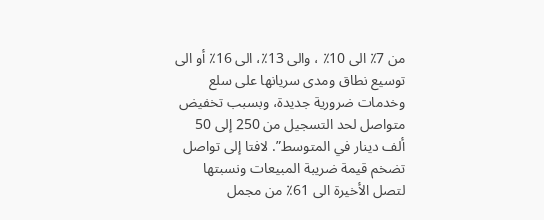من 7٪ الى 10٪ ، والى 13٪، الى 16٪ أو الى توسيع نطاق ومدى سريانها على سلع وخدمات ضرورية جديدة، وبسبب تخفيض متواصل لحد التسجيل من 250 إلى 50 ألف دينار في المتوسط”. لافتا إلى تواصل تضخم قيمة ضريبة المبيعات ونسبتها لتصل الأخيرة الى 61٪ من مجمل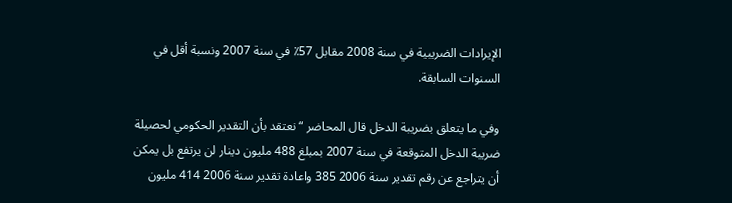الإيرادات الضريبية في سنة 2008 مقابل 57٪ في سنة 2007 ونسبة أقل في السنوات السابقة.

وفي ما يتعلق بضريبة الدخل قال المحاضر “نعتقد بأن التقدير الحكومي لحصيلة ضريبة الدخل المتوقعة في سنة 2007 بمبلغ 488 مليون دينار لن يرتفع بل يمكن أن يتراجع عن رقم تقدير سنة 2006 385 واعادة تقدير سنة 2006 414 مليون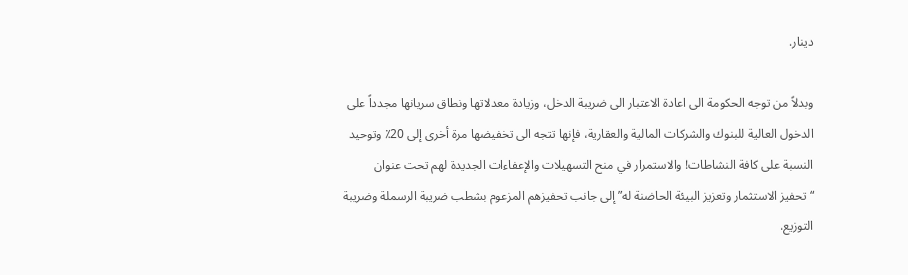دينار.

وبدلاً من توجه الحكومة الى اعادة الاعتبار الى ضريبة الدخل، وزيادة معدلاتها ونطاق سريانها مجدداً على الدخول العالية للبنوك والشركات المالية والعقارية، فإنها تتجه الى تخفيضها مرة أخرى إلى 20٪ وتوحيد النسبة على كافة النشاطات! والاستمرار في منح التسهيلات والإعفاءات الجديدة لهم تحت عنوان “تحفيز الاستثمار وتعزيز البيئة الحاضنة له” إلى جانب تحفيزهم المزعوم بشطب ضريبة الرسملة وضريبة التوزيع.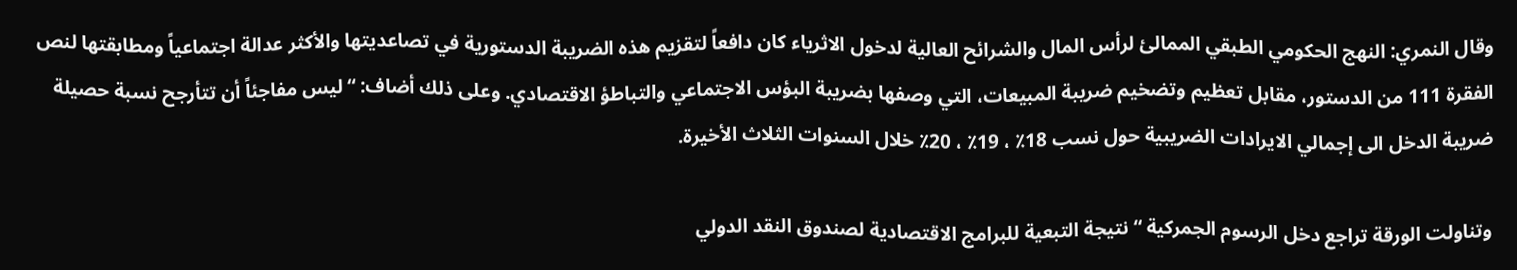وقال النمري: النهج الحكومي الطبقي الممالئ لرأس المال والشرائح العالية لدخول الاثرياء كان دافعاً لتقزيم هذه الضريبة الدستورية في تصاعديتها والأكثر عدالة اجتماعياً ومطابقتها لنص الفقرة 111 من الدستور، مقابل تعظيم وتضخيم ضريبة المبيعات، التي وصفها بضريبة البؤس الاجتماعي والتباطؤ الاقتصادي. وعلى ذلك أضاف: “ليس مفاجئاً أن تتأرجح نسبة حصيلة ضريبة الدخل الى إجمالي الايرادات الضريبية حول نسب 18٪ ، 19٪ ، 20٪ خلال السنوات الثلاث الأخيرة.

وتناولت الورقة تراجع دخل الرسوم الجمركية “نتيجة التبعية للبرامج الاقتصادية لصندوق النقد الدولي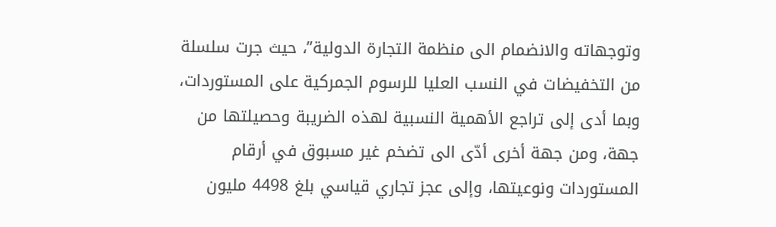وتوجهاته والانضمام الى منظمة التجارة الدولية”، حيث جرت سلسلة من التخفيضات في النسب العليا للرسوم الجمركية على المستوردات، وبما أدى إلى تراجع الأهمية النسبية لهذه الضريبة وحصيلتها من جهة، ومن جهة أخرى أدّى الى تضخم غير مسبوق في أرقام المستوردات ونوعيتها، وإلى عجز تجاري قياسي بلغ 4498 مليون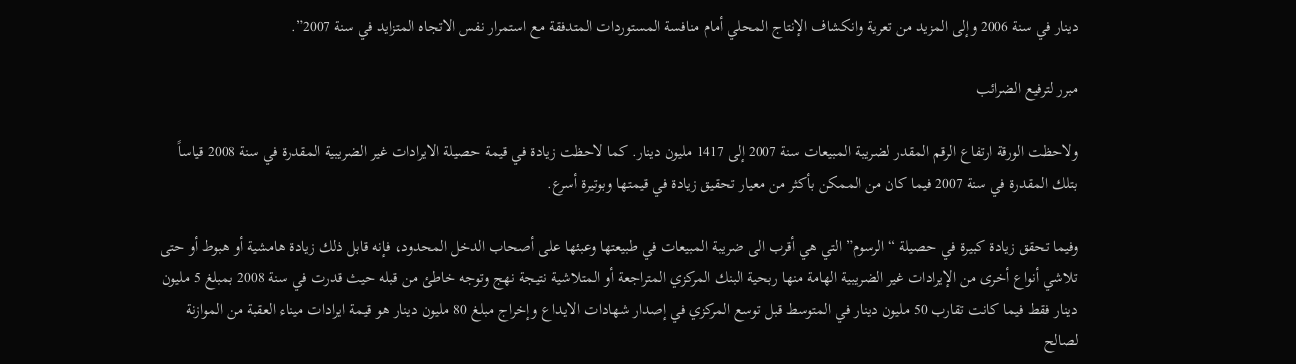دينار في سنة 2006 وإلى المزيد من تعرية وانكشاف الإنتاج المحلي أمام منافسة المستوردات المتدفقة مع استمرار نفس الاتجاه المتزايد في سنة 2007”.

مبرر لترفيع الضرائب

ولاحظت الورقة ارتفاع الرقم المقدر لضريبة المبيعات سنة 2007 إلى 1417 مليون دينار. كما لاحظت زيادة في قيمة حصيلة الايرادات غير الضريبية المقدرة في سنة 2008 قياساً بتلك المقدرة في سنة 2007 فيما كان من الممكن بأكثر من معيار تحقيق زيادة في قيمتها وبوتيرة أسرع.

وفيما تحقق زيادة كبيرة في حصيلة “الرسوم” التي هي أقرب الى ضريبة المبيعات في طبيعتها وعبئها على أصحاب الدخل المحدود، فإنه قابل ذلك زيادة هامشية أو هبوط أو حتى تلاشي أنواع أخرى من الإيرادات غير الضريبية الهامة منها ربحية البنك المركزي المتراجعة أو المتلاشية نتيجة نهج وتوجه خاطئ من قبله حيث قدرت في سنة 2008 بمبلغ 5 مليون دينار فقط فيما كانت تقارب 50 مليون دينار في المتوسط قبل توسع المركزي في إصدار شهادات الايداع وإخراج مبلغ 80 مليون دينار هو قيمة ايرادات ميناء العقبة من الموازنة لصالح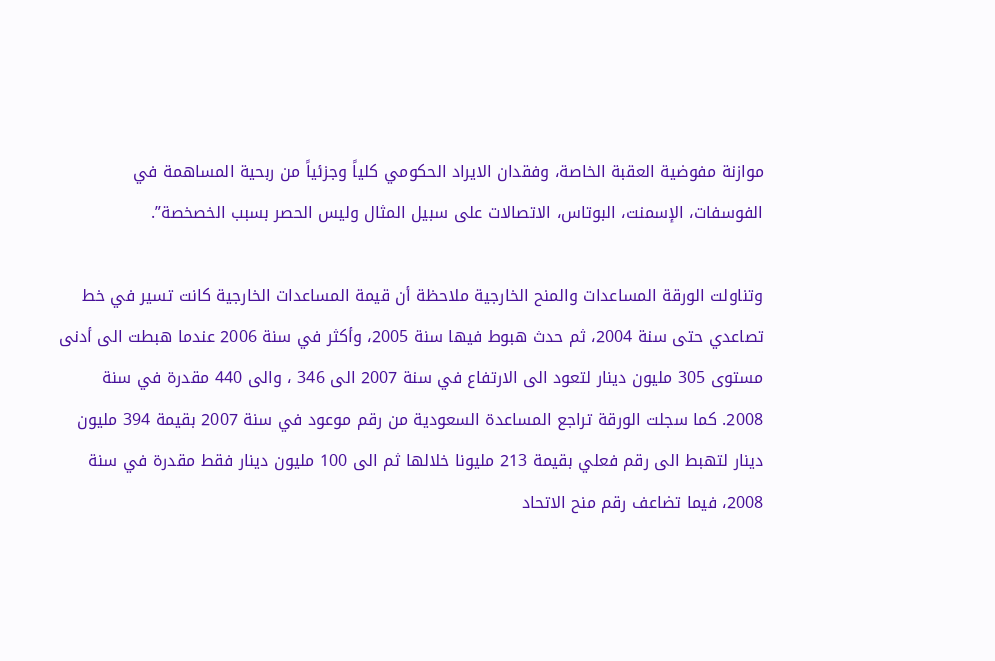موازنة مفوضية العقبة الخاصة، وفقدان الايراد الحكومي كلياً وجزئياً من ربحية المساهمة في الفوسفات، الإسمنت، البوتاس، الاتصالات على سبيل المثال وليس الحصر بسبب الخصخصة”.

وتناولت الورقة المساعدات والمنح الخارجية ملاحظة أن قيمة المساعدات الخارجية كانت تسير في خط تصاعدي حتى سنة 2004، ثم حدث هبوط فيها سنة 2005، وأكثر في سنة 2006 عندما هبطت الى أدنى مستوى 305 مليون دينار لتعود الى الارتفاع في سنة 2007 الى 346 ، والى 440 مقدرة في سنة 2008. كما سجلت الورقة تراجع المساعدة السعودية من رقم موعود في سنة 2007 بقيمة 394 مليون دينار لتهبط الى رقم فعلي بقيمة 213 مليونا خلالها ثم الى 100 مليون دينار فقط مقدرة في سنة 2008، فيما تضاعف رقم منح الاتحاد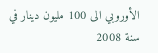الأوروبي الى 100 مليون دينار في سنة 2008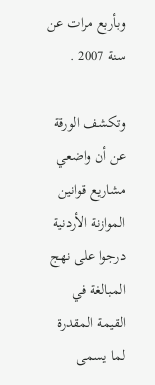وبأربع مرات عن سنة 2007 .

وتكشف الورقة عن أن واضعي مشاريع قوانين الموازنة الأردنية درجوا على نهج المبالغة في القيمة المقدرة لما يسمى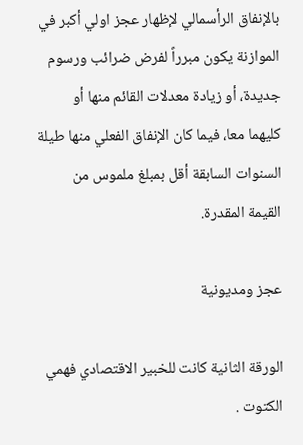بالإنفاق الرأسمالي لإظهار عجز اولي أكبر في الموازنة يكون مبرراً لفرض ضرائب ورسوم جديدة، أو زيادة معدلات القائم منها أو كليهما معا، فيما كان الإنفاق الفعلي منها طيلة السنوات السابقة أقل بمبلغ ملموس من القيمة المقدرة.

عجز ومديونية

الورقة الثانية كانت للخبير الاقتصادي فهمي الكتوت .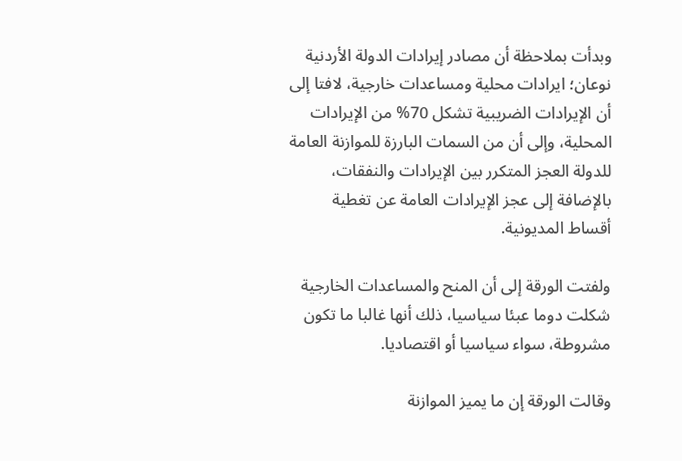وبدأت بملاحظة أن مصادر إيرادات الدولة الأردنية نوعان؛ ايرادات محلية ومساعدات خارجية، لافتا إلى أن الإيرادات الضريبية تشكل 70% من الإيرادات المحلية، وإلى أن من السمات البارزة للموازنة العامة للدولة العجز المتكرر بين الإيرادات والنفقات، بالإضافة إلى عجز الإيرادات العامة عن تغطية أقساط المديونية.

ولفتت الورقة إلى أن المنح والمساعدات الخارجية شكلت دوما عبئا سياسيا، ذلك أنها غالبا ما تكون مشروطة، سواء سياسيا أو اقتصاديا.

وقالت الورقة إن ما يميز الموازنة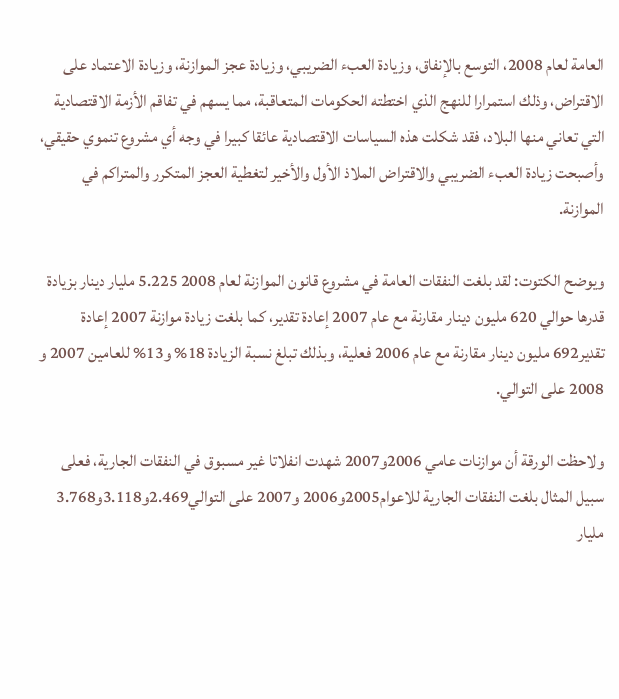العامة لعام 2008، التوسع بالإنفاق، وزيادة العبء الضريبي، وزيادة عجز الموازنة، وزيادة الاعتماد على الاقتراض، وذلك استمرارا للنهج الذي اختطته الحكومات المتعاقبة، مما يسهم في تفاقم الأزمة الاقتصادية التي تعاني منها البلاد، فقد شكلت هذه السياسات الاقتصادية عائقا كبيرا في وجه أي مشروع تنموي حقيقي، وأصبحت زيادة العبء الضريبي والاقتراض الملاذ الأول والأخير لتغطية العجز المتكرر والمتراكم في الموازنة.

ويوضح الكتوت: لقد بلغت النفقات العامة في مشروع قانون الموازنة لعام 2008 5.225 مليار دينار بزيادة قدرها حوالي 620 مليون دينار مقارنة مع عام 2007 إعادة تقدير، كما بلغت زيادة موازنة 2007 إعادة تقدير692 مليون دينار مقارنة مع عام 2006 فعلية، وبذلك تبلغ نسبة الزيادة 18% و13% للعامين 2007 و 2008 على التوالي.

ولاحظت الورقة أن موازنات عامي 2006و2007 شهدت انفلاتا غير مسبوق في النفقات الجارية، فعلى سبيل المثال بلغت النفقات الجارية للاعوام2005و2006 و2007 على التوالي2.469و3.118و3.768 مليار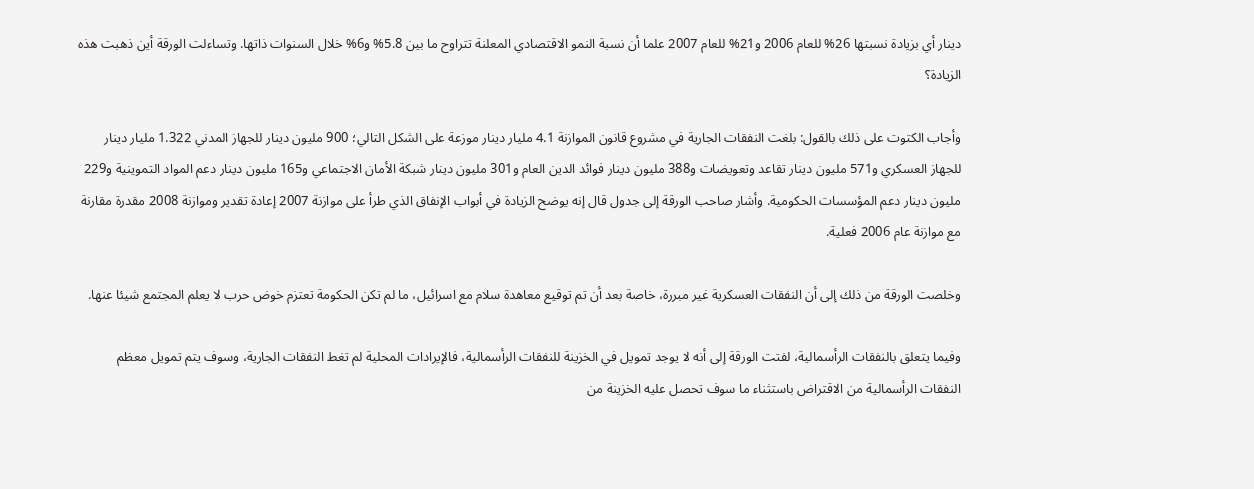دينار أي بزيادة نسبتها 26% للعام 2006 و21% للعام 2007 علما أن نسبة النمو الاقتصادي المعلنة تتراوح ما بين 5.8% و6% خلال السنوات ذاتها. وتساءلت الورقة أين ذهبت هذه الزيادة؟

وأجاب الكتوت على ذلك بالقول: بلغت النفقات الجارية في مشروع قانون الموازنة 4.1 مليار دينار موزعة على الشكل التالي؛ 900 مليون دينار للجهاز المدني 1.322 مليار دينار للجهاز العسكري و571 مليون دينار تقاعد وتعويضات و388 مليون دينار فوائد الدين العام و301 مليون دينار شبكة الأمان الاجتماعي و165 مليون دينار دعم المواد التموينية و229 مليون دينار دعم المؤسسات الحكومية. وأشار صاحب الورقة إلى جدول قال إنه يوضح الزيادة في أبواب الإنفاق الذي طرأ على موازنة 2007 إعادة تقدير وموازنة 2008 مقدرة مقارنة مع موازنة عام 2006 فعلية.

وخلصت الورقة من ذلك إلى أن النفقات العسكرية غير مبررة، خاصة بعد أن تم توقيع معاهدة سلام مع اسرائيل، ما لم تكن الحكومة تعتزم خوض حرب لا يعلم المجتمع شيئا عنها.

وفيما يتعلق بالنفقات الرأسمالية، لفتت الورقة إلى أنه لا يوجد تمويل في الخزينة للنفقات الرأسمالية، فالإيرادات المحلية لم تغط النفقات الجارية، وسوف يتم تمويل معظم النفقات الرأسمالية من الاقتراض باستثناء ما سوف تحصل عليه الخزينة من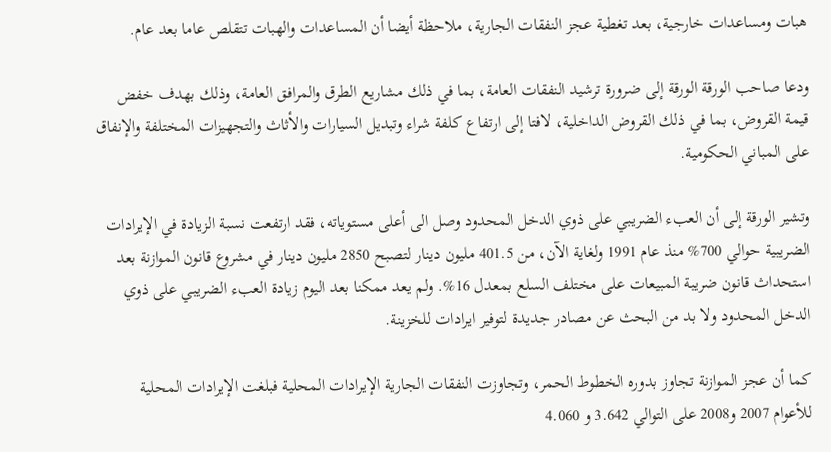هبات ومساعدات خارجية، بعد تغطية عجز النفقات الجارية، ملاحظة أيضا أن المساعدات والهبات تتقلص عاما بعد عام.

ودعا صاحب الورقة الورقة إلى ضرورة ترشيد النفقات العامة، بما في ذلك مشاريع الطرق والمرافق العامة، وذلك بهدف خفض قيمة القروض، بما في ذلك القروض الداخلية، لافتا إلى ارتفاع كلفة شراء وتبديل السيارات والأثاث والتجهيزات المختلفة والإنفاق على المباني الحكومية.

وتشير الورقة إلى أن العبء الضريبي على ذوي الدخل المحدود وصل الى أعلى مستوياته، فقد ارتفعت نسبة الزيادة في الإيرادات الضريبية حوالي 700% منذ عام 1991 ولغاية الآن، من 401.5 مليون دينار لتصبح 2850 مليون دينار في مشروع قانون الموازنة بعد استحداث قانون ضريبة المبيعات على مختلف السلع بمعدل 16%. ولم يعد ممكنا بعد اليوم زيادة العبء الضريبي على ذوي الدخل المحدود ولا بد من البحث عن مصادر جديدة لتوفير ايرادات للخزينة.

كما أن عجز الموازنة تجاوز بدوره الخطوط الحمر، وتجاوزت النفقات الجارية الإيرادات المحلية فبلغت الإيرادات المحلية للأعوام 2007 و2008 على التوالي 3.642 و 4.060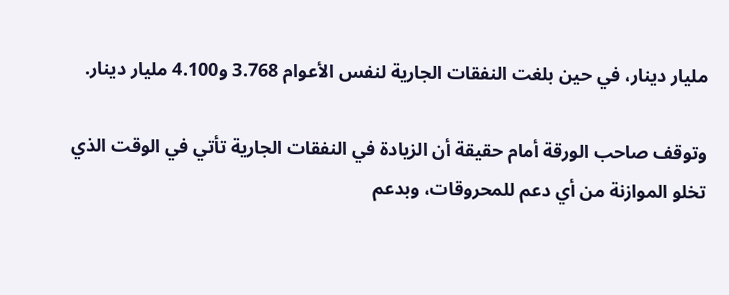مليار دينار، في حين بلغت النفقات الجارية لنفس الأعوام 3.768 و4.100 مليار دينار.

وتوقف صاحب الورقة أمام حقيقة أن الزيادة في النفقات الجارية تأتي في الوقت الذي تخلو الموازنة من أي دعم للمحروقات، وبدعم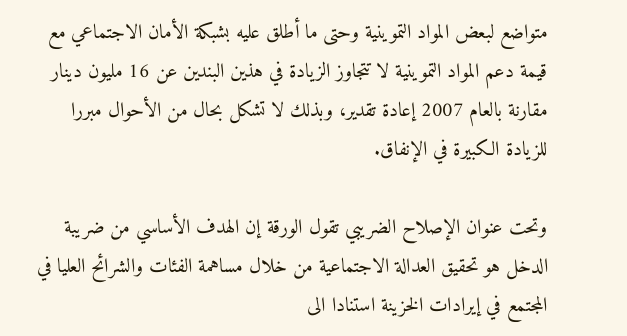متواضع لبعض المواد التموينية وحتى ما أطلق عليه بشبكة الأمان الاجتماعي مع قيمة دعم المواد التموينية لا تتجاوز الزيادة في هذين البندين عن 16 مليون دينار مقارنة بالعام 2007 إعادة تقدير، وبذلك لا تشكل بحال من الأحوال مبررا للزيادة الكبيرة في الإنفاق.

وتحت عنوان الإصلاح الضريبي تقول الورقة إن الهدف الأساسي من ضريبة الدخل هو تحقيق العدالة الاجتماعية من خلال مساهمة الفئات والشرائح العليا في المجتمع في إيرادات الخزينة استنادا الى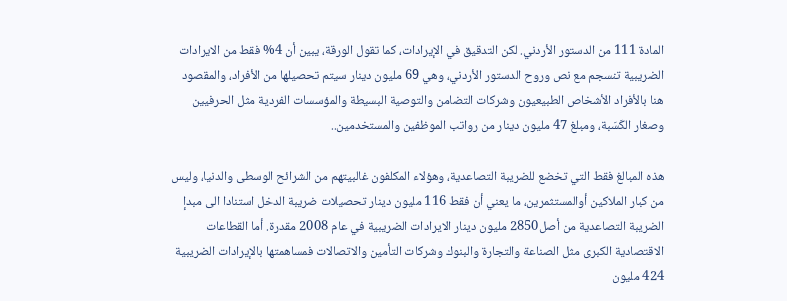المادة 111 من الدستور الأردني. لكن التدقيق في الإيرادات، كما تقول الورقة، يبين أن 4% فقط من الايرادات الضريبية تنسجم مع نص وروح الدستور الأردني، وهي 69 مليون دينار سيتم تحصيلها من الأفراد، والمقصود هنا بالأفراد الأشخاص الطبيعيون وشركات التضامن والتوصية البسيطة والمؤسسات الفردية مثل الحرفيين وصغار الكَسَبة، ومبلغ 47 مليون دينار من رواتب الموظفين والمستخدمين..

هذه المبالغ فقط التي تخضع للضريبة التصاعدية، وهؤلاء المكلفون غالبيتهم من الشرائح الوسطى والدنيا، وليس من كبار الملاكين أوالمستثمرين، ما يعني أن فقط 116 مليون دينار تحصيلات ضريبة الدخل استنادا الى مبدإ الضريبة التصاعدية من أصل2850 مليون دينار الايرادات الضريبية في عام 2008 مقدرة. أما القطاعات الاقتصادية الكبرى مثل الصناعة والتجارة والبنوك وشركات التأمين والاتصالات فمساهمتها بالإيرادات الضريبية 424 مليون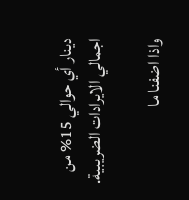دينار أي حوالي 15% من اجمالي الايرادات الضريبية.

واذا اضفنا ما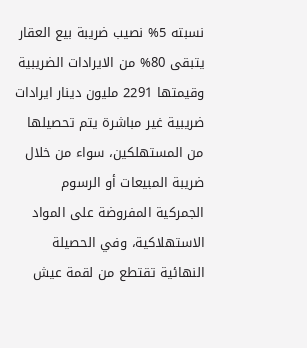نسبته 5% نصيب ضريبة بيع العقار يتبقى 80% من الايرادات الضريبية وقيمتها 2291 مليون دينار ايرادات ضريبية غير مباشرة يتم تحصيلها من المستهلكين، سواء من خلال ضريبة المبيعات أو الرسوم الجمركية المفروضة على المواد الاستهلاكية، وفي الحصيلة النهائية تقتطع من لقمة عيش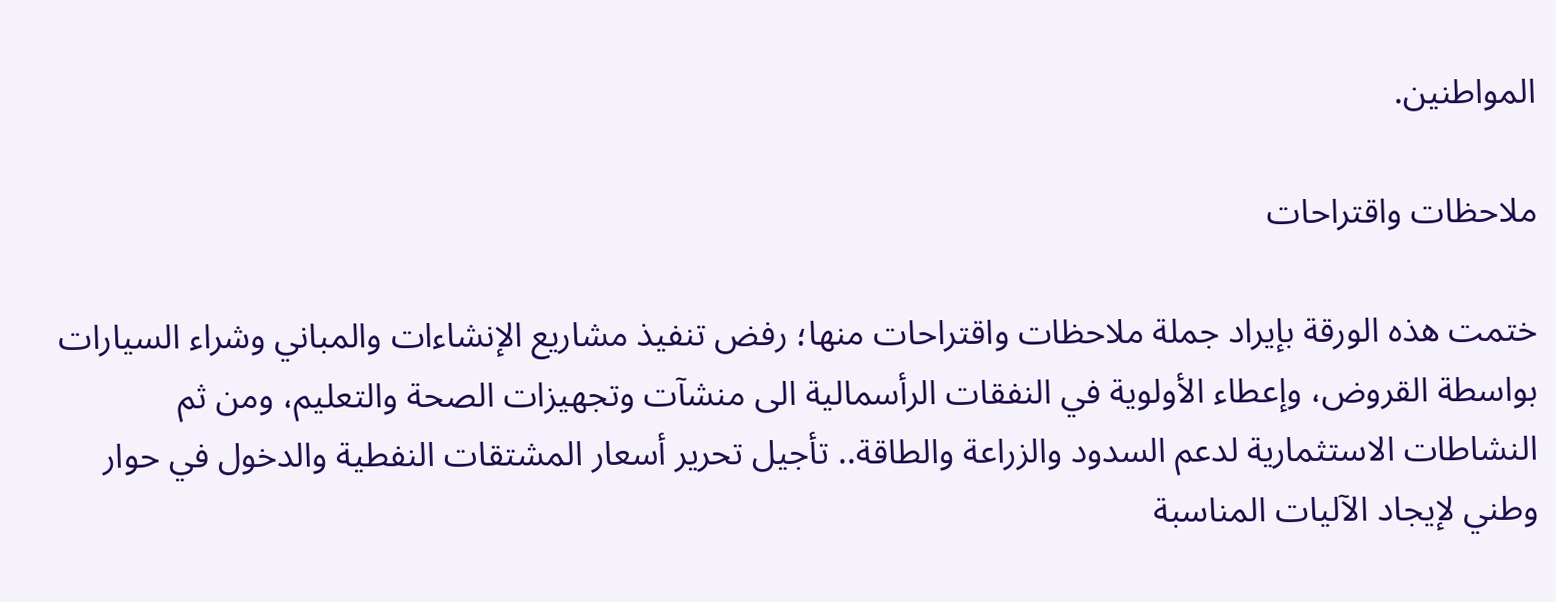المواطنين.

ملاحظات واقتراحات

ختمت هذه الورقة بإيراد جملة ملاحظات واقتراحات منها؛ رفض تنفيذ مشاريع الإنشاءات والمباني وشراء السيارات بواسطة القروض، وإعطاء الأولوية في النفقات الرأسمالية الى منشآت وتجهيزات الصحة والتعليم، ومن ثم النشاطات الاستثمارية لدعم السدود والزراعة والطاقة.. تأجيل تحرير أسعار المشتقات النفطية والدخول في حوار وطني لإيجاد الآليات المناسبة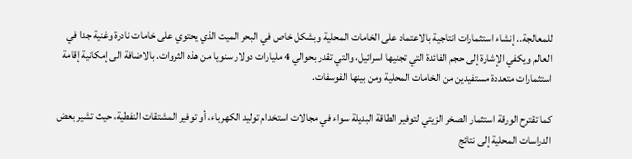للمعالجة.. إنشاء استثمارات انتاجية بالاعتماد على الخامات المحلية وبشكل خاص في البحر الميت الذي يحتوي على خامات نادرة وغنية جدا في العالم ويكفي الإشارة إلى حجم الفائدة التي تجنيها اسرائيل، والتي تقدر بحوالي 4 مليارات دولار سنويا من هذه الثروات. بالاضافة الى إمكانية إقامة استثمارات متعددة مستفيدين من الخامات المحلية ومن بينها الفوسفات.

كما تقترح الورقة استثمار الصخر الزيتي لتوفير الطاقة البديلة سواء في مجالات استخدام توليد الكهرباء، أو توفير المشتقات النفطية، حيث تشير بعض الدراسات المحلية إلى نتائج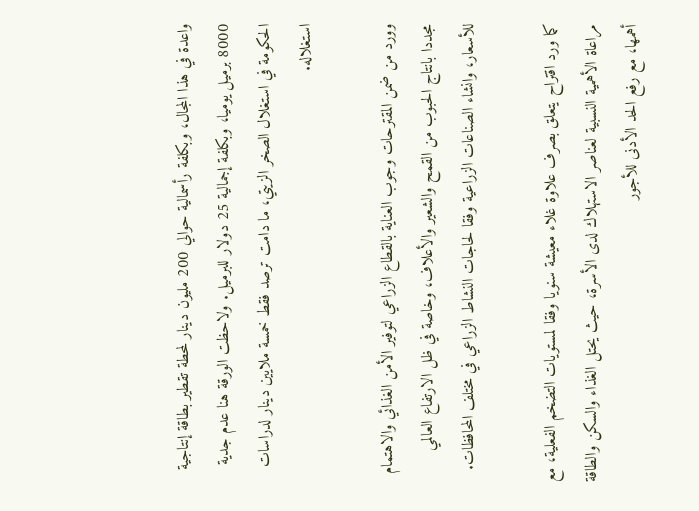واعدة في هذا المجال، وبكلفة رأسمالية حوالي 200 مليون دينار لمحطة تقطير بطاقة إنتاجية 8000 برميل يوميا، وبكلفة إجمالية 25 دولار للبرميل. ولاحظت الورقة هنا عدم جدية الحكومة في استغلال الصخر الزيتي، ما دامت ترصد فقط خمسة ملايين دينار لدراسات استغلاله.

وورد من ضمن المقترحات وجوب العناية بالقطاع الزراعي لتوفير الأمن الغذائي والاهتمام مجددا بانتاج الحبوب من القمح والشعير والأعلاف، وخاصة في ظل الارتفاع العالمي للأسعار، وانشاء الصناعات الزراعية وفقا لحاجات النشاط الزراعي في مختلف المحافظات.

كما ورد اقتراح يتعلق بصرف علاوة غلاء معيشة سنويا وفقا لمستويات التضخم الفعلية، مع مراعاة الأهمية النسبية لعناصر الاستهلاك لدى الأسرة، حيث يحتل الغذاء والسكن والطاقة أهمها، مع رفع الحد الأدنى للأجور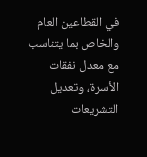في القطاعين العام والخاص بما يتناسب مع معدل نفقات الأسرة، وتعديل التشريعات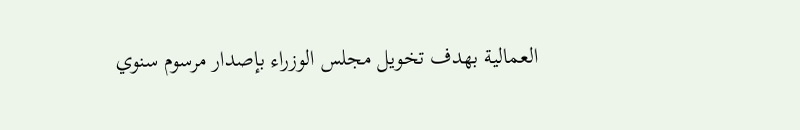العمالية بهدف تخويل مجلس الوزراء بإصدار مرسوم سنوي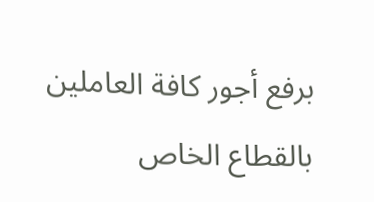برفع أجور كافة العاملين بالقطاع الخاص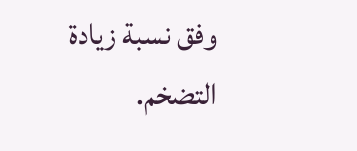وفق نسبة زيادة التضخم.